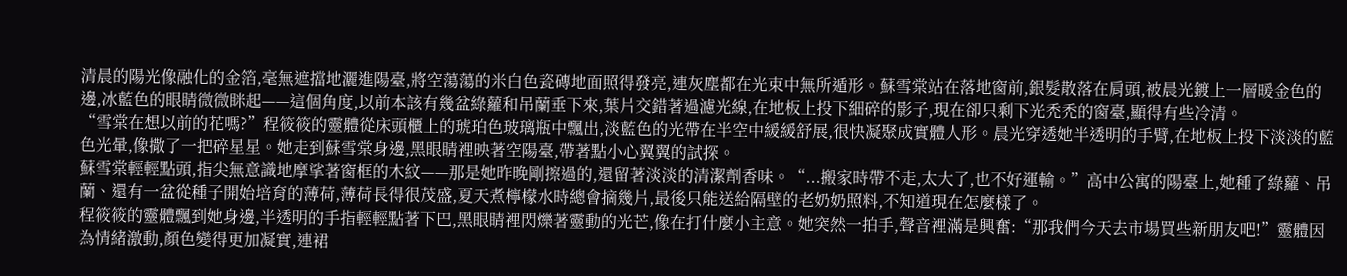清晨的陽光像融化的金箔,毫無遮擋地灑進陽臺,將空蕩蕩的米白色瓷磚地面照得發亮,連灰塵都在光束中無所遁形。蘇雪棠站在落地窗前,銀髮散落在肩頭,被晨光鍍上一層暖金色的邊,冰藍色的眼睛微微眯起——這個角度,以前本該有幾盆綠蘿和吊蘭垂下來,葉片交錯著過濾光線,在地板上投下細碎的影子,現在卻只剩下光禿禿的窗臺,顯得有些冷清。
“雪棠在想以前的花嗎?”程筱筱的靈體從床頭櫃上的琥珀色玻璃瓶中飄出,淡藍色的光帶在半空中緩緩舒展,很快凝聚成實體人形。晨光穿透她半透明的手臂,在地板上投下淡淡的藍色光暈,像撒了一把碎星星。她走到蘇雪棠身邊,黑眼睛裡映著空陽臺,帶著點小心翼翼的試探。
蘇雪棠輕輕點頭,指尖無意識地摩挲著窗框的木紋——那是她昨晚剛擦過的,還留著淡淡的清潔劑香味。“...搬家時帶不走,太大了,也不好運輸。”高中公寓的陽臺上,她種了綠蘿、吊蘭、還有一盆從種子開始培育的薄荷,薄荷長得很茂盛,夏天煮檸檬水時總會摘幾片,最後只能送給隔壁的老奶奶照料,不知道現在怎麼樣了。
程筱筱的靈體飄到她身邊,半透明的手指輕輕點著下巴,黑眼睛裡閃爍著靈動的光芒,像在打什麼小主意。她突然一拍手,聲音裡滿是興奮:“那我們今天去市場買些新朋友吧!”靈體因為情緒激動,顏色變得更加凝實,連裙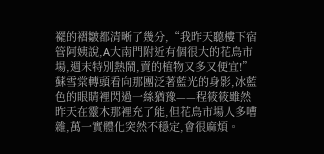襬的褶皺都清晰了幾分,“我昨天聽樓下宿管阿姨說,A大南門附近有個很大的花鳥市場,週末特別熱鬧,賣的植物又多又便宜!”
蘇雪棠轉頭看向那團泛著藍光的身影,冰藍色的眼睛裡閃過一絲猶豫——程筱筱雖然昨天在靈木那裡充了能,但花鳥市場人多嘈雜,萬一實體化突然不穩定,會很麻煩。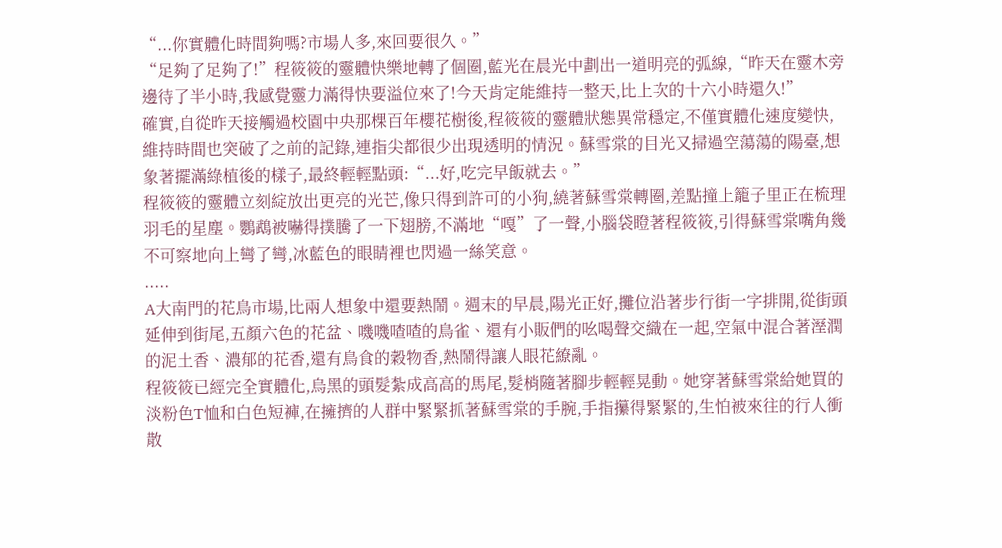“...你實體化時間夠嗎?市場人多,來回要很久。”
“足夠了足夠了!”程筱筱的靈體快樂地轉了個圈,藍光在晨光中劃出一道明亮的弧線,“昨天在靈木旁邊待了半小時,我感覺靈力滿得快要溢位來了!今天肯定能維持一整天,比上次的十六小時還久!”
確實,自從昨天接觸過校園中央那棵百年櫻花樹後,程筱筱的靈體狀態異常穩定,不僅實體化速度變快,維持時間也突破了之前的記錄,連指尖都很少出現透明的情況。蘇雪棠的目光又掃過空蕩蕩的陽臺,想象著擺滿綠植後的樣子,最終輕輕點頭:“...好,吃完早飯就去。”
程筱筱的靈體立刻綻放出更亮的光芒,像只得到許可的小狗,繞著蘇雪棠轉圈,差點撞上籠子里正在梳理羽毛的星塵。鸚鵡被嚇得撲騰了一下翅膀,不滿地“嘎”了一聲,小腦袋瞪著程筱筱,引得蘇雪棠嘴角幾不可察地向上彎了彎,冰藍色的眼睛裡也閃過一絲笑意。
.....
A大南門的花鳥市場,比兩人想象中還要熱鬧。週末的早晨,陽光正好,攤位沿著步行街一字排開,從街頭延伸到街尾,五顏六色的花盆、嘰嘰喳喳的鳥雀、還有小販們的吆喝聲交織在一起,空氣中混合著溼潤的泥土香、濃郁的花香,還有鳥食的穀物香,熱鬧得讓人眼花繚亂。
程筱筱已經完全實體化,烏黑的頭髮紮成高高的馬尾,髮梢隨著腳步輕輕晃動。她穿著蘇雪棠給她買的淡粉色T恤和白色短褲,在擁擠的人群中緊緊抓著蘇雪棠的手腕,手指攥得緊緊的,生怕被來往的行人衝散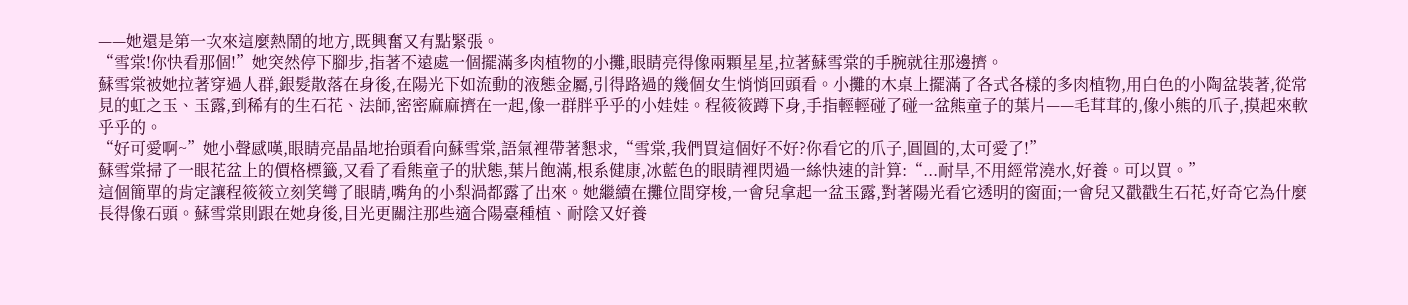——她還是第一次來這麼熱鬧的地方,既興奮又有點緊張。
“雪棠!你快看那個!”她突然停下腳步,指著不遠處一個擺滿多肉植物的小攤,眼睛亮得像兩顆星星,拉著蘇雪棠的手腕就往那邊擠。
蘇雪棠被她拉著穿過人群,銀髮散落在身後,在陽光下如流動的液態金屬,引得路過的幾個女生悄悄回頭看。小攤的木桌上擺滿了各式各樣的多肉植物,用白色的小陶盆裝著,從常見的虹之玉、玉露,到稀有的生石花、法師,密密麻麻擠在一起,像一群胖乎乎的小娃娃。程筱筱蹲下身,手指輕輕碰了碰一盆熊童子的葉片——毛茸茸的,像小熊的爪子,摸起來軟乎乎的。
“好可愛啊~”她小聲感嘆,眼睛亮晶晶地抬頭看向蘇雪棠,語氣裡帶著懇求,“雪棠,我們買這個好不好?你看它的爪子,圓圓的,太可愛了!”
蘇雪棠掃了一眼花盆上的價格標籤,又看了看熊童子的狀態,葉片飽滿,根系健康,冰藍色的眼睛裡閃過一絲快速的計算:“...耐旱,不用經常澆水,好養。可以買。”
這個簡單的肯定讓程筱筱立刻笑彎了眼睛,嘴角的小梨渦都露了出來。她繼續在攤位間穿梭,一會兒拿起一盆玉露,對著陽光看它透明的窗面;一會兒又戳戳生石花,好奇它為什麼長得像石頭。蘇雪棠則跟在她身後,目光更關注那些適合陽臺種植、耐陰又好養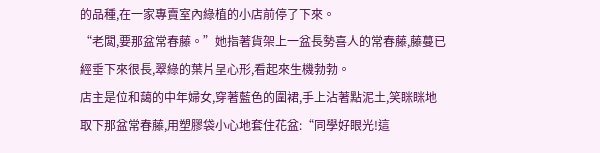的品種,在一家專賣室內綠植的小店前停了下來。
“老闆,要那盆常春藤。”她指著貨架上一盆長勢喜人的常春藤,藤蔓已經垂下來很長,翠綠的葉片呈心形,看起來生機勃勃。
店主是位和藹的中年婦女,穿著藍色的圍裙,手上沾著點泥土,笑眯眯地取下那盆常春藤,用塑膠袋小心地套住花盆:“同學好眼光!這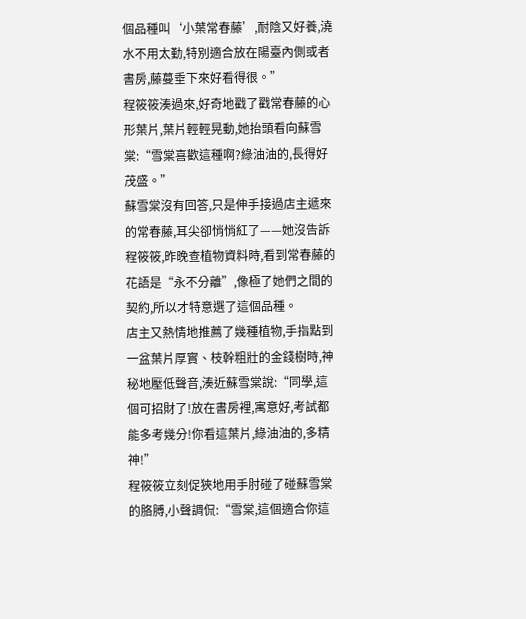個品種叫‘小葉常春藤’,耐陰又好養,澆水不用太勤,特別適合放在陽臺內側或者書房,藤蔓垂下來好看得很。”
程筱筱湊過來,好奇地戳了戳常春藤的心形葉片,葉片輕輕晃動,她抬頭看向蘇雪棠:“雪棠喜歡這種啊?綠油油的,長得好茂盛。”
蘇雪棠沒有回答,只是伸手接過店主遞來的常春藤,耳尖卻悄悄紅了——她沒告訴程筱筱,昨晚查植物資料時,看到常春藤的花語是“永不分離”,像極了她們之間的契約,所以才特意選了這個品種。
店主又熱情地推薦了幾種植物,手指點到一盆葉片厚實、枝幹粗壯的金錢樹時,神秘地壓低聲音,湊近蘇雪棠說:“同學,這個可招財了!放在書房裡,寓意好,考試都能多考幾分!你看這葉片,綠油油的,多精神!”
程筱筱立刻促狹地用手肘碰了碰蘇雪棠的胳膊,小聲調侃:“雪棠,這個適合你這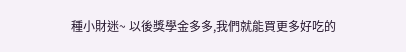種小財迷~ 以後獎學金多多,我們就能買更多好吃的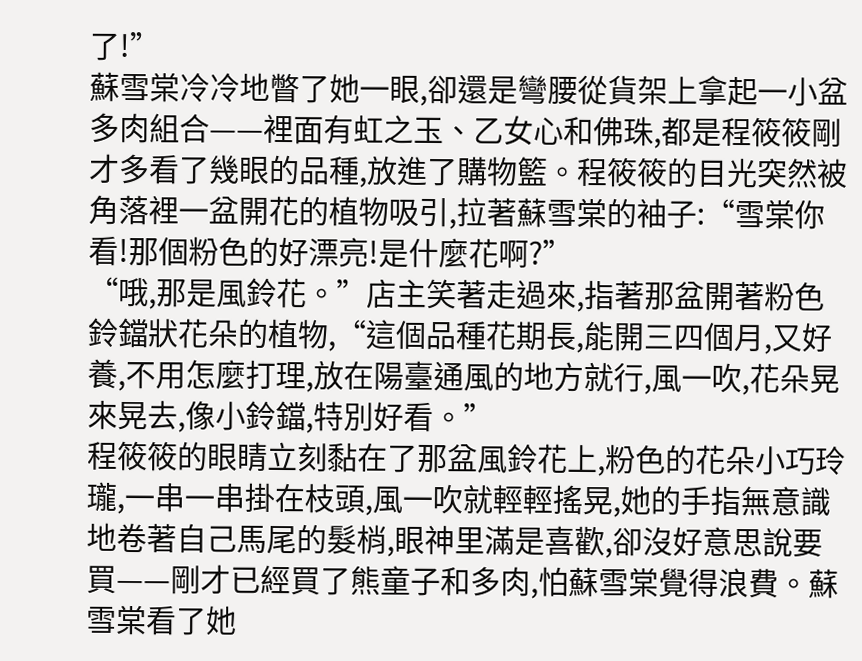了!”
蘇雪棠冷冷地瞥了她一眼,卻還是彎腰從貨架上拿起一小盆多肉組合——裡面有虹之玉、乙女心和佛珠,都是程筱筱剛才多看了幾眼的品種,放進了購物籃。程筱筱的目光突然被角落裡一盆開花的植物吸引,拉著蘇雪棠的袖子:“雪棠你看!那個粉色的好漂亮!是什麼花啊?”
“哦,那是風鈴花。”店主笑著走過來,指著那盆開著粉色鈴鐺狀花朵的植物,“這個品種花期長,能開三四個月,又好養,不用怎麼打理,放在陽臺通風的地方就行,風一吹,花朵晃來晃去,像小鈴鐺,特別好看。”
程筱筱的眼睛立刻黏在了那盆風鈴花上,粉色的花朵小巧玲瓏,一串一串掛在枝頭,風一吹就輕輕搖晃,她的手指無意識地卷著自己馬尾的髮梢,眼神里滿是喜歡,卻沒好意思說要買——剛才已經買了熊童子和多肉,怕蘇雪棠覺得浪費。蘇雪棠看了她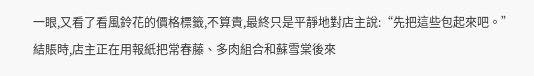一眼,又看了看風鈴花的價格標籤,不算貴,最終只是平靜地對店主說:“先把這些包起來吧。”
結賬時,店主正在用報紙把常春藤、多肉組合和蘇雪棠後來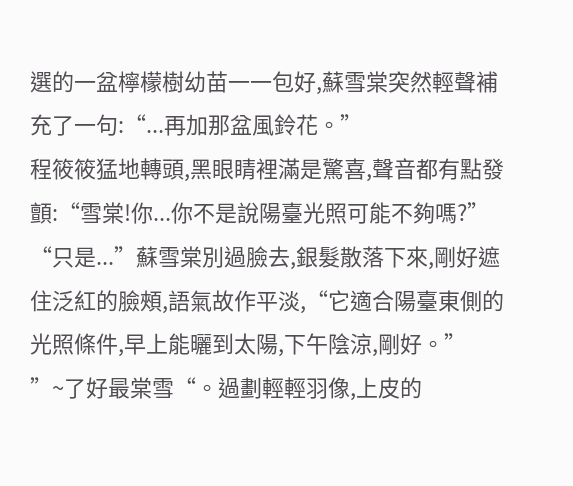選的一盆檸檬樹幼苗一一包好,蘇雪棠突然輕聲補充了一句:“...再加那盆風鈴花。”
程筱筱猛地轉頭,黑眼睛裡滿是驚喜,聲音都有點發顫:“雪棠!你...你不是說陽臺光照可能不夠嗎?”
“只是...”蘇雪棠別過臉去,銀髮散落下來,剛好遮住泛紅的臉頰,語氣故作平淡,“它適合陽臺東側的光照條件,早上能曬到太陽,下午陰涼,剛好。”
”~了好最棠雪“。過劃輕輕羽像,上皮的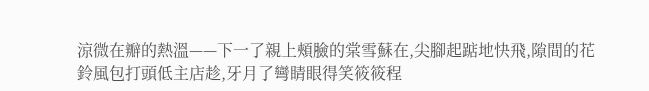涼微在瓣的熱溫——下一了親上頰臉的棠雪蘇在,尖腳起踮地快飛,隙間的花鈴風包打頭低主店趁,牙月了彎睛眼得笑筱筱程